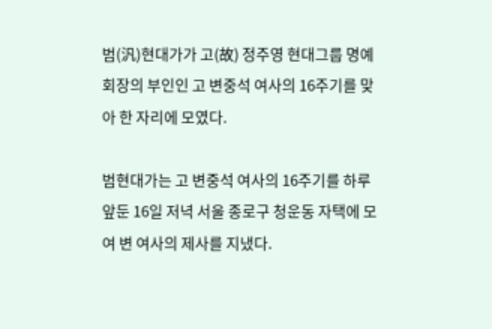범(汎)현대가가 고(故) 정주영 현대그룹 명예회장의 부인인 고 변중석 여사의 16주기를 맞아 한 자리에 모였다.

범현대가는 고 변중석 여사의 16주기를 하루 앞둔 16일 저녁 서울 종로구 청운동 자택에 모여 변 여사의 제사를 지냈다.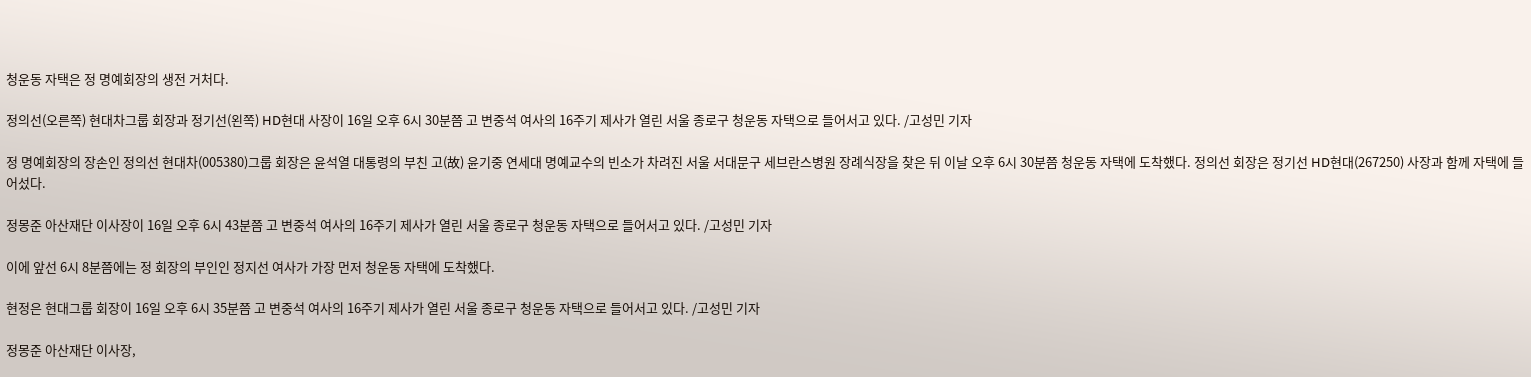청운동 자택은 정 명예회장의 생전 거처다.

정의선(오른쪽) 현대차그룹 회장과 정기선(왼쪽) HD현대 사장이 16일 오후 6시 30분쯤 고 변중석 여사의 16주기 제사가 열린 서울 종로구 청운동 자택으로 들어서고 있다. /고성민 기자

정 명예회장의 장손인 정의선 현대차(005380)그룹 회장은 윤석열 대통령의 부친 고(故) 윤기중 연세대 명예교수의 빈소가 차려진 서울 서대문구 세브란스병원 장례식장을 찾은 뒤 이날 오후 6시 30분쯤 청운동 자택에 도착했다. 정의선 회장은 정기선 HD현대(267250) 사장과 함께 자택에 들어섰다.

정몽준 아산재단 이사장이 16일 오후 6시 43분쯤 고 변중석 여사의 16주기 제사가 열린 서울 종로구 청운동 자택으로 들어서고 있다. /고성민 기자

이에 앞선 6시 8분쯤에는 정 회장의 부인인 정지선 여사가 가장 먼저 청운동 자택에 도착했다.

현정은 현대그룹 회장이 16일 오후 6시 35분쯤 고 변중석 여사의 16주기 제사가 열린 서울 종로구 청운동 자택으로 들어서고 있다. /고성민 기자

정몽준 아산재단 이사장,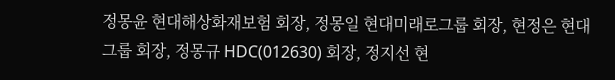정몽윤 현대해상화재보험 회장, 정몽일 현대미래로그룹 회장, 현정은 현대그룹 회장, 정몽규 HDC(012630) 회장, 정지선 현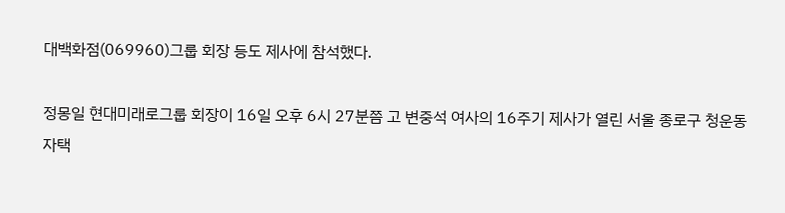대백화점(069960)그룹 회장 등도 제사에 참석했다.

정몽일 현대미래로그룹 회장이 16일 오후 6시 27분쯤 고 변중석 여사의 16주기 제사가 열린 서울 종로구 청운동 자택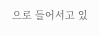으로 들어서고 있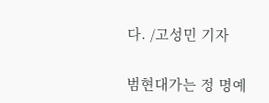다. /고성민 기자

범현대가는 정 명예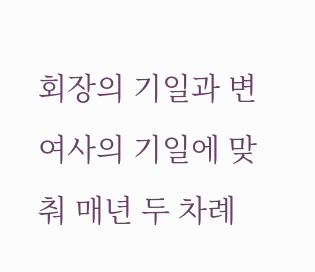회장의 기일과 변 여사의 기일에 맞춰 매년 두 차례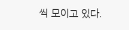씩 모이고 있다.